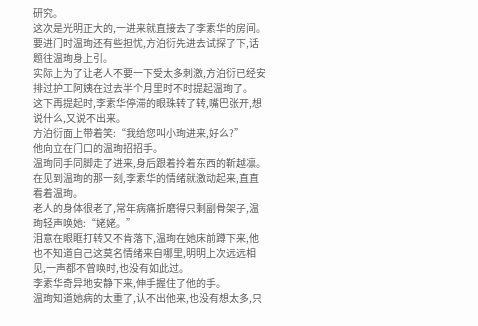研究。
这次是光明正大的,一进来就直接去了李素华的房间。
要进门时温珣还有些担忧,方泊衍先进去试探了下,话题往温珣身上引。
实际上为了让老人不要一下受太多刺激,方泊衍已经安排过护工阿姨在过去半个月里时不时提起温珣了。
这下再提起时,李素华停滞的眼珠转了转,嘴巴张开,想说什么,又说不出来。
方泊衍面上带着笑:“我给您叫小珣进来,好么?”
他向立在门口的温珣招招手。
温珣同手同脚走了进来,身后跟着拎着东西的靳越凛。
在见到温珣的那一刻,李素华的情绪就激动起来,直直看着温珣。
老人的身体很老了,常年病痛折磨得只剩副骨架子,温珣轻声唤她:“姥姥。”
泪意在眼眶打转又不肯落下,温珣在她床前蹲下来,他也不知道自己这莫名情绪来自哪里,明明上次远远相见,一声都不曾唤时,也没有如此过。
李素华奇异地安静下来,伸手握住了他的手。
温珣知道她病的太重了,认不出他来,也没有想太多,只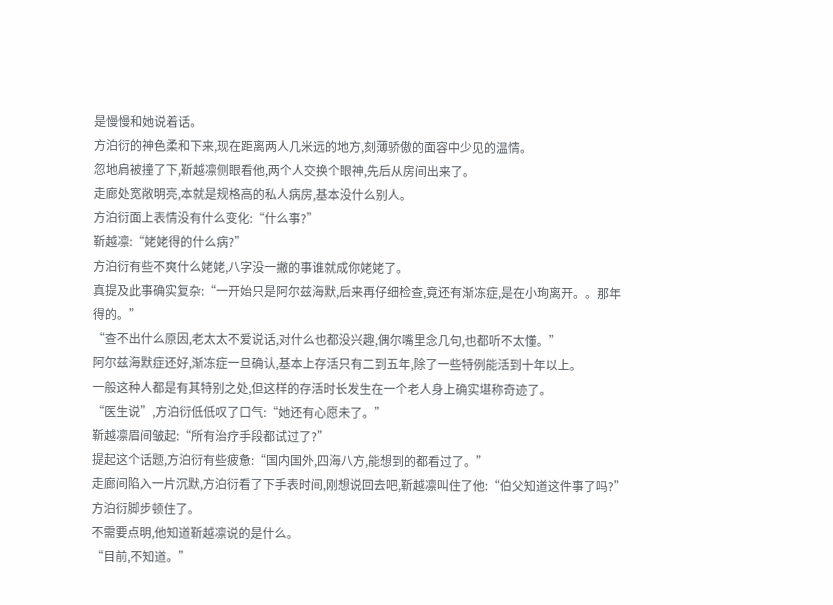是慢慢和她说着话。
方泊衍的神色柔和下来,现在距离两人几米远的地方,刻薄骄傲的面容中少见的温情。
忽地肩被撞了下,靳越凛侧眼看他,两个人交换个眼神,先后从房间出来了。
走廊处宽敞明亮,本就是规格高的私人病房,基本没什么别人。
方泊衍面上表情没有什么变化:“什么事?”
靳越凛:“姥姥得的什么病?”
方泊衍有些不爽什么姥姥,八字没一撇的事谁就成你姥姥了。
真提及此事确实复杂:“一开始只是阿尔兹海默,后来再仔细检查,竟还有渐冻症,是在小珣离开。。那年得的。”
“查不出什么原因,老太太不爱说话,对什么也都没兴趣,偶尔嘴里念几句,也都听不太懂。”
阿尔兹海默症还好,渐冻症一旦确认,基本上存活只有二到五年,除了一些特例能活到十年以上。
一般这种人都是有其特别之处,但这样的存活时长发生在一个老人身上确实堪称奇迹了。
“医生说”,方泊衍低低叹了口气:“她还有心愿未了。”
靳越凛眉间皱起:“所有治疗手段都试过了?”
提起这个话题,方泊衍有些疲惫:“国内国外,四海八方,能想到的都看过了。”
走廊间陷入一片沉默,方泊衍看了下手表时间,刚想说回去吧,靳越凛叫住了他:“伯父知道这件事了吗?”
方泊衍脚步顿住了。
不需要点明,他知道靳越凛说的是什么。
“目前,不知道。”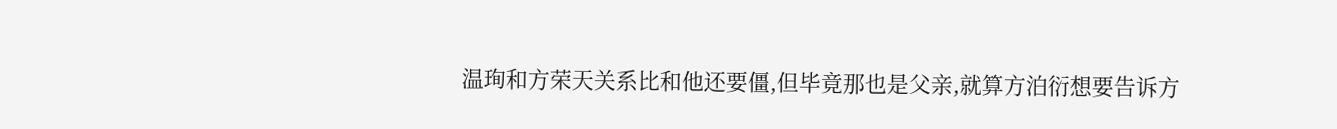温珣和方荣天关系比和他还要僵,但毕竟那也是父亲,就算方泊衍想要告诉方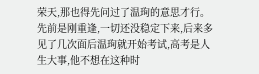荣天,那也得先问过了温珣的意思才行。
先前是刚重逢,一切还没稳定下来,后来多见了几次面后温珣就开始考试,高考是人生大事,他不想在这种时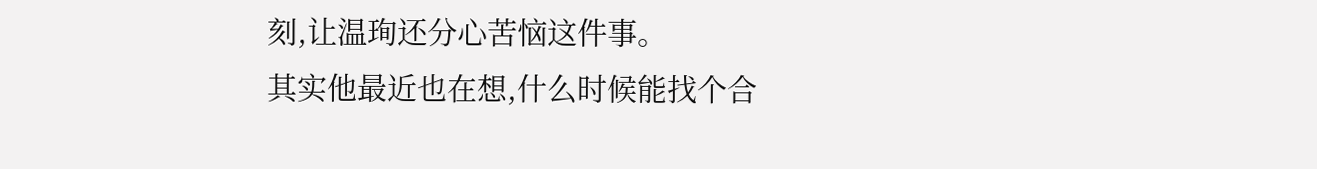刻,让温珣还分心苦恼这件事。
其实他最近也在想,什么时候能找个合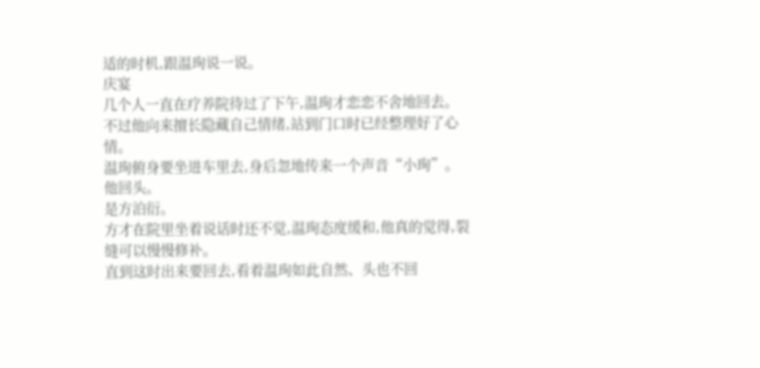适的时机,跟温珣说一说。
庆宴
几个人一直在疗养院待过了下午,温珣才恋恋不舍地回去。
不过他向来擅长隐藏自己情绪,站到门口时已经整理好了心情。
温珣俯身要坐进车里去,身后忽地传来一个声音“小珣”。
他回头。
是方泊衍。
方才在院里坐着说话时还不觉,温珣态度缓和,他真的觉得,裂缝可以慢慢修补。
直到这时出来要回去,看着温珣如此自然、头也不回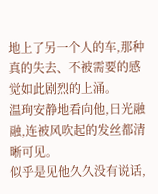地上了另一个人的车,那种真的失去、不被需要的感觉如此剧烈的上涌。
温珣安静地看向他,日光融融,连被风吹起的发丝都清晰可见。
似乎是见他久久没有说话,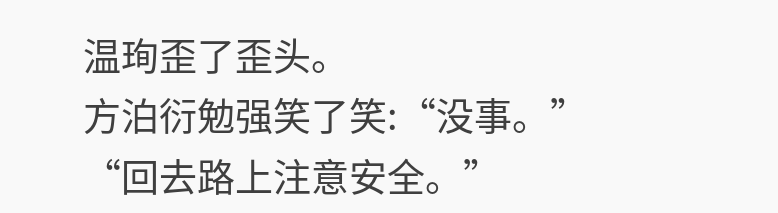温珣歪了歪头。
方泊衍勉强笑了笑:“没事。”
“回去路上注意安全。”